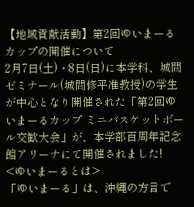【地域貢献活動】第2回ゆいまーるカップの開催について
2月7日(土)・8日(日)に本学科、城間ゼミナール(城間修平准教授)の学生が中心となり開催された「第2回ゆいまーるカップ ミニバスケットボール交歓大会」が、本学部百周年記念館アリーナにて開催されました!
<ゆいまーるとは>
「ゆいまーる」は、沖縄の方言で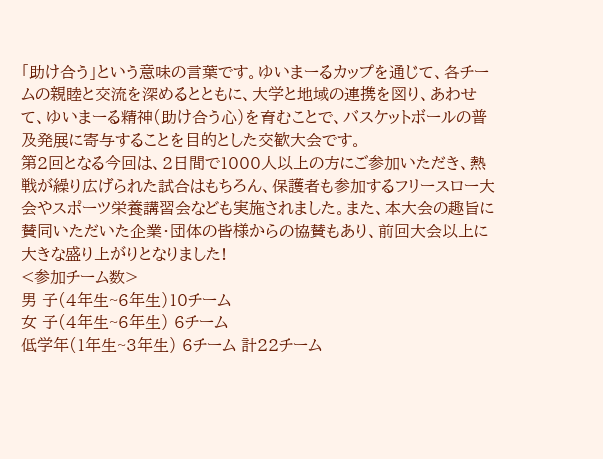「助け合う」という意味の言葉です。ゆいまーるカップを通じて、各チームの親睦と交流を深めるとともに、大学と地域の連携を図り、あわせて、ゆいまーる精神(助け合う心)を育むことで、バスケットボールの普及発展に寄与することを目的とした交歓大会です。
第2回となる今回は、2日間で1000人以上の方にご参加いただき、熱戦が繰り広げられた試合はもちろん、保護者も参加するフリースロー大会やスポーツ栄養講習会なども実施されました。また、本大会の趣旨に賛同いただいた企業・団体の皆様からの協賛もあり、前回大会以上に大きな盛り上がりとなりました!
<参加チーム数>
男 子(4年生~6年生)10チーム
女 子(4年生~6年生) 6チーム
低学年(1年生~3年生) 6チーム 計22チーム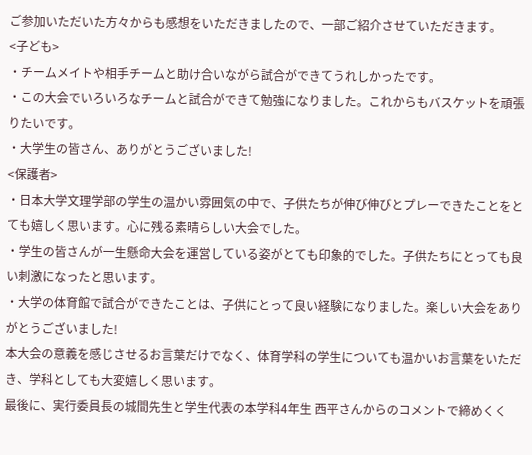ご参加いただいた方々からも感想をいただきましたので、一部ご紹介させていただきます。
<子ども>
・チームメイトや相手チームと助け合いながら試合ができてうれしかったです。
・この大会でいろいろなチームと試合ができて勉強になりました。これからもバスケットを頑張りたいです。
・大学生の皆さん、ありがとうございました!
<保護者>
・日本大学文理学部の学生の温かい雰囲気の中で、子供たちが伸び伸びとプレーできたことをとても嬉しく思います。心に残る素晴らしい大会でした。
・学生の皆さんが一生懸命大会を運営している姿がとても印象的でした。子供たちにとっても良い刺激になったと思います。
・大学の体育館で試合ができたことは、子供にとって良い経験になりました。楽しい大会をありがとうございました!
本大会の意義を感じさせるお言葉だけでなく、体育学科の学生についても温かいお言葉をいただき、学科としても大変嬉しく思います。
最後に、実行委員長の城間先生と学生代表の本学科4年生 西平さんからのコメントで締めくく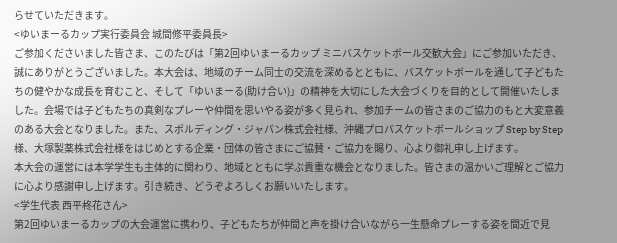らせていただきます。
<ゆいまーるカップ実行委員会 城間修平委員長>
ご参加くださいました皆さま、このたびは「第2回ゆいまーるカップ ミニバスケットボール交歓大会」にご参加いただき、誠にありがとうございました。本大会は、地域のチーム同士の交流を深めるとともに、バスケットボールを通して子どもたちの健やかな成長を育むこと、そして「ゆいまーる(助け合い)」の精神を大切にした大会づくりを目的として開催いたしました。会場では子どもたちの真剣なプレーや仲間を思いやる姿が多く見られ、参加チームの皆さまのご協力のもと大変意義のある大会となりました。また、スポルディング・ジャパン株式会社様、沖縄プロバスケットボールショップ Step by Step様、大塚製薬株式会社様をはじめとする企業・団体の皆さまにご協賛・ご協力を賜り、心より御礼申し上げます。
本大会の運営には本学学生も主体的に関わり、地域とともに学ぶ貴重な機会となりました。皆さまの温かいご理解とご協力に心より感謝申し上げます。引き続き、どうぞよろしくお願いいたします。
<学生代表 西平柊花さん>
第2回ゆいまーるカップの大会運営に携わり、子どもたちが仲間と声を掛け合いながら一生懸命プレーする姿を間近で見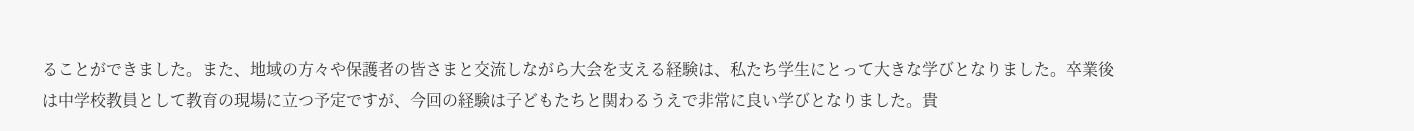ることができました。また、地域の方々や保護者の皆さまと交流しながら大会を支える経験は、私たち学生にとって大きな学びとなりました。卒業後は中学校教員として教育の現場に立つ予定ですが、今回の経験は子どもたちと関わるうえで非常に良い学びとなりました。貴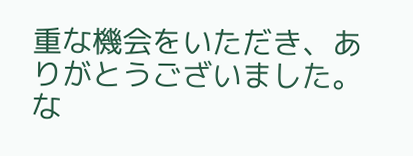重な機会をいただき、ありがとうございました。
な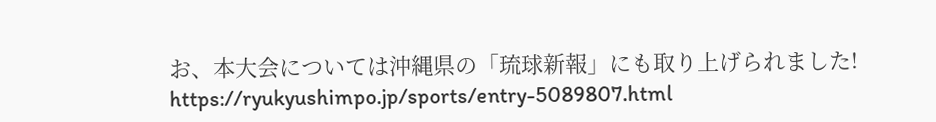お、本大会については沖縄県の「琉球新報」にも取り上げられました!
https://ryukyushimpo.jp/sports/entry-5089807.html